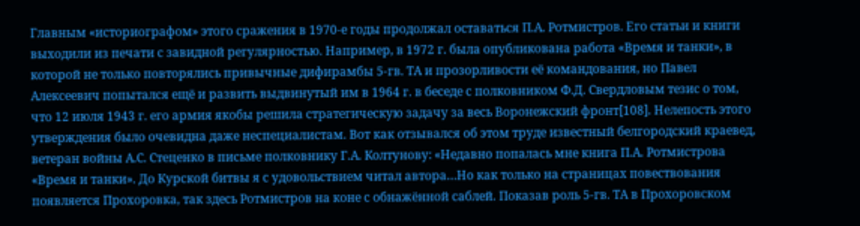Главным «историографом» этого сражения в 1970-е годы продолжал оставаться П.А. Ротмистров. Его статьи и книги выходили из печати с завидной регулярностью. Например, в 1972 г. была опубликована работа «Время и танки», в которой не только повторялись привычные дифирамбы 5-гв. ТА и прозорливости её командования, но Павел Алексеевич попытался ещё и развить выдвинутый им в 1964 г. в беседе с полковником Ф.Д. Свердловым тезис о том, что 12 июля 1943 г. его армия якобы решила стратегическую задачу за весь Воронежский фронт[108]. Нелепость этого утверждения было очевидна даже неспециалистам. Вот как отзывался об этом труде известный белгородский краевед, ветеран войны А.С. Стеценко в письме полковнику Г.А. Колтунову: «Недавно попалась мне книга П.А. Ротмистрова «Время и танки». До Курской битвы я с удовольствием читал автора…Но как только на страницах повествования появляется Прохоровка, так здесь Ротмистров на коне с обнажённой саблей. Показав роль 5-гв. ТА в Прохоровском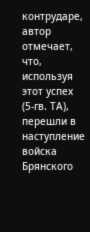контрударе, автор отмечает, что, используя этот успех (5-гв. ТА), перешли в наступление войска Брянского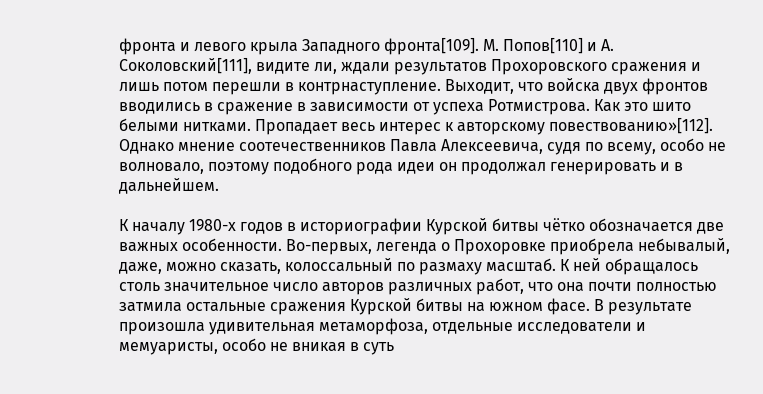фронта и левого крыла Западного фронта[109]. М. Попов[110] и А. Соколовский[111], видите ли, ждали результатов Прохоровского сражения и лишь потом перешли в контрнаступление. Выходит, что войска двух фронтов вводились в сражение в зависимости от успеха Ротмистрова. Как это шито белыми нитками. Пропадает весь интерес к авторскому повествованию»[112]. Однако мнение соотечественников Павла Алексеевича, судя по всему, особо не волновало, поэтому подобного рода идеи он продолжал генерировать и в дальнейшем.

К началу 1980-х годов в историографии Курской битвы чётко обозначается две важных особенности. Во-первых, легенда о Прохоровке приобрела небывалый, даже, можно сказать, колоссальный по размаху масштаб. К ней обращалось столь значительное число авторов различных работ, что она почти полностью затмила остальные сражения Курской битвы на южном фасе. В результате произошла удивительная метаморфоза, отдельные исследователи и мемуаристы, особо не вникая в суть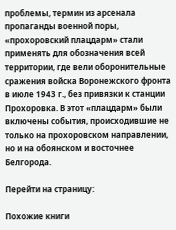проблемы, термин из арсенала пропаганды военной поры, «прохоровский плацдарм» стали применять для обозначения всей территории, где вели оборонительные сражения войска Воронежского фронта в июле 1943 г., без привязки к станции Прохоровка. В этот «плацдарм» были включены события, происходившие не только на прохоровском направлении, но и на обоянском и восточнее Белгорода.

Перейти на страницу:

Похожие книги